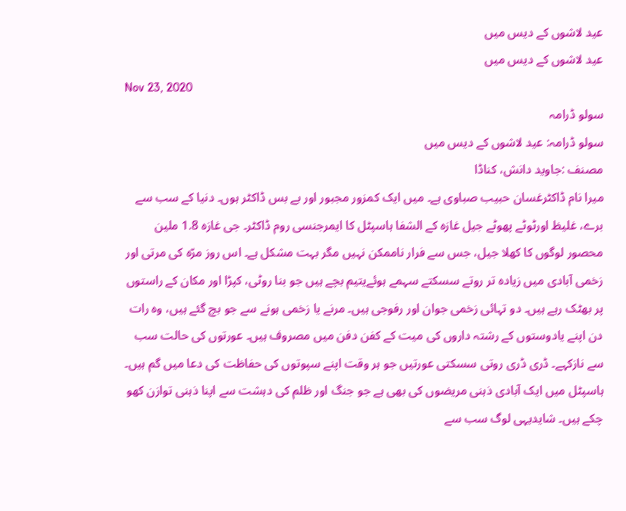عید لاشوں کے دیس میں
عید لاشوں کے دیس میں
Nov 23, 2020
سولو ڈرامہ
سولو ڈرامہ: عید لاشوں کے دیس میں
مصنف :جاوید دانش، کناڈا
میرا نام ڈاکٹرغسان حبیب صباوی ہے۔ میں ایک کمزور مجبور اور بے بس ڈاکٹر ہوں۔ دنیا کے سب سے برے، غلیظ اورٹوٹے پھوٹے جیل غازہ کے الشفا ہاسپٹل کا ایمرجنسی روم ڈاکٹر۔ جی غازہ 1.8 ملین محصور لوگوں کا کھلا جیل، جس سے فرار ناممکن نہیں مگر بہت مشکل ہے۔ اس روز مرّہ کی مرتی اور زخمی آبادی میں زیادہ تر روتے سسکتے سہمے ہوئےیتیم بچے ہیں جو بنا روٹی، کپڑا اور مکان کے راستوں پر بھٹک رہے ہیں۔ دو تہائی زخمی جوان اور رفوجی ہیں۔ مرنے یا زخمی ہونے سے جو بچ گئے ہیں، وہ رات دن اپنے یادوستوں کے رشتہ داروں کی میت کے کفن دفن میں مصروف ہیں۔ عورتوں کی حالت سب سے نازکہے۔ ڈری ڈری روتی سسکتی عورتیں جو ہر وقت اپنے سپوتوں کی حفاظت کی دعا میں گم ہیں۔
ہاسپٹل میں ایک آبادی ذہنی مریضوں کی بھی ہے جو جنگ اور ظلم کی دہشت سے اپنا ذہنی توازن کھو چکے ہیں۔ شایدیہی لوگ سب سے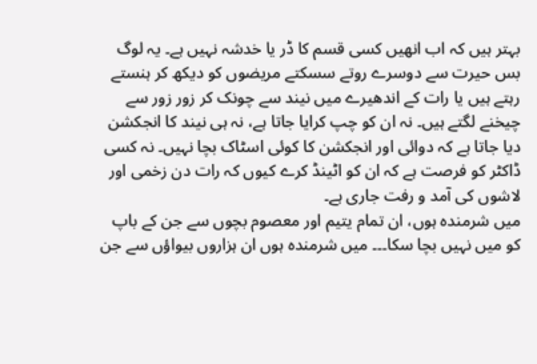بہتر ہیں کہ اب انھیں کسی قسم کا ڈر یا خدشہ نہیں ہے۔ یہ لوگ بس حیرت سے دوسرے روتے سسکتے مریضوں کو دیکھ کر ہنستے رہتے ہیں یا رات کے اندھیرے میں نیند سے چونک کر زور زور سے چیخنے لگتے ہیں۔ نہ ان کو چپ کرایا جاتا ہے، نہ ہی نیند کا انجکشن دیا جاتا ہے کہ دوائی اور انجکشن کا کوئی اسٹاک بچا نہیں۔ نہ کسی ڈاکٹر کو فرصت ہے کہ ان کو اٹینڈ کرے کیوں کہ رات دن زخمی اور لاشوں کی آمد و رفت جاری ہے۔
میں شرمندہ ہوں، ان تمام یتیم اور معصوم بچوں سے جن کے باپ کو میں نہیں بچا سکا۔۔۔ میں شرمندہ ہوں ان ہزاروں بیواؤں سے جن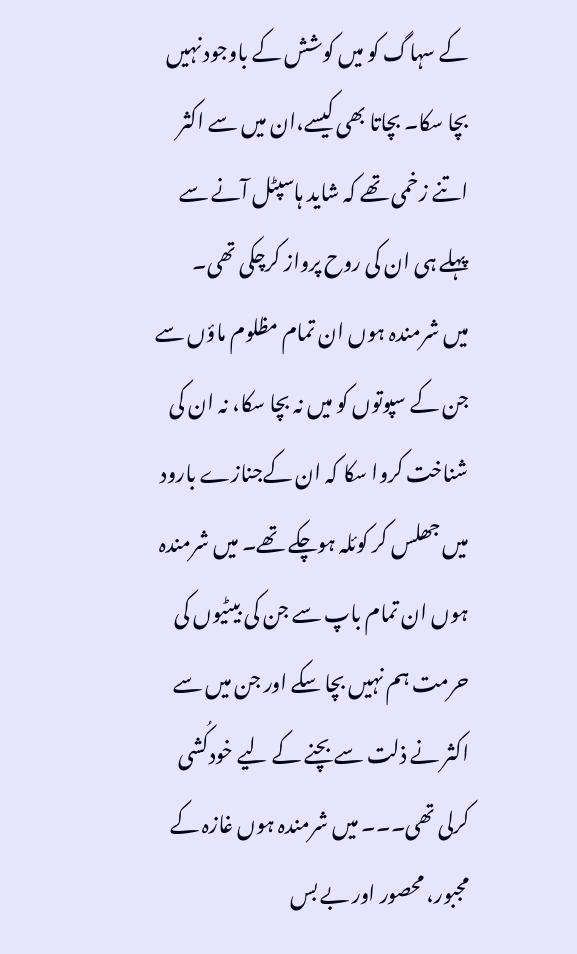کے سہاگ کو میں کوشش کے باوجود نہیں بچا سکا۔ بچاتا بھی کیسے،ان میں سے اکثر اتنے زخمی تھے کہ شاید ہاسپٹل آنے سے پہلے ہی ان کی روح پرواز کرچکی تھی۔
میں شرمندہ ہوں ان تمام مظلوم ماؤں سے جن کے سپوتوں کو میں نہ بچا سکا، نہ ان کی شناخت کروا سکا کہ ان کےجنازے بارود میں جھلس کر کوئلہ ہوچکے تھے۔ میں شرمندہ ہوں ان تمام باپ سے جن کی بیٹیوں کی حرمت ہم نہیں بچا سکے اور جن میں سے اکثر نے ذلت سے بچنے کے لیے خودکُشی کرلی تھی۔۔۔ میں شرمندہ ہوں غازہ کے مجبور، محصور اور بے بس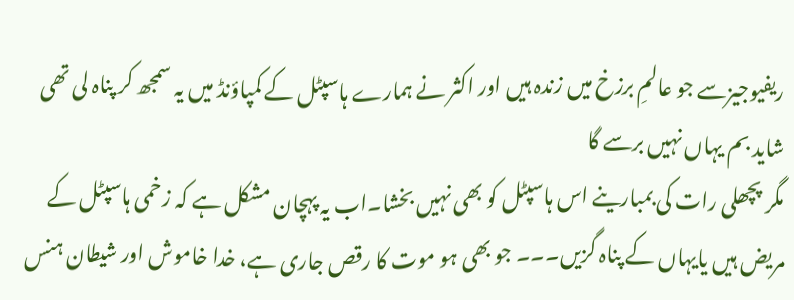ریفیوجیزسے جو عالمِ برزخ میں زندہ ہیں اور اکثر نے ہمارے ہاسپٹل کے کمپاؤنڈ میں یہ سمجھ کر پناہ لی تھی شاید بم یہاں نہیں برسے گا
مگر پچھلی رات کی بمبارینے اس ہاسپٹل کو بھی نہیں بخشا۔اب یہ پہچان مشکل ہے کہ زخمی ہاسپٹل کے مریض ہیں یایہاں کے پناہ گزیں۔۔۔ جو بھی ہو موت کا رقص جاری ہے، خدا خاموش اور شیطان ہنس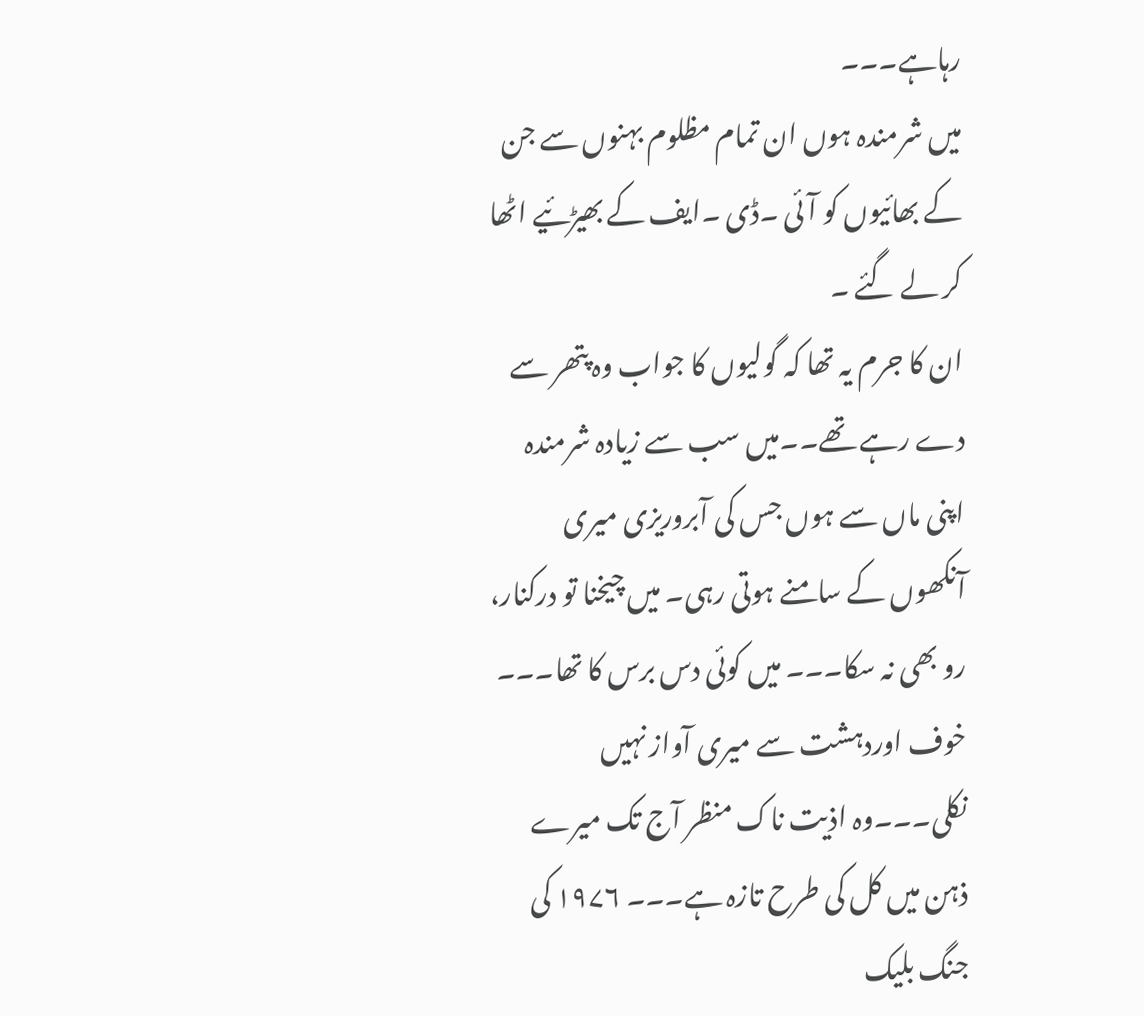رہاہے۔۔۔
میں شرمندہ ہوں ان تمام مظلوم بہنوں سے جن کے بھائیوں کو آئی ۔ڈی ۔ایف کے بھیڑئیے اٹھا کر لے گئے ۔
ان کا جرم یہ تھا کہ گولیوں کا جواب وہ پتھر سے دے رہے تھے۔۔میں سب سے زیادہ شرمندہ اپنی ماں سے ہوں جس کی آبروریزی میری آنکھوں کے سامنے ہوتی رہی۔ میں چیخنا تو درکنار، رو بھی نہ سکا۔۔۔ میں کوئی دس برس کا تھا۔۔۔ خوف اوردہشت سے میری آواز نہیں نکلی۔۔۔وہ اذیت ناک منظر آج تک میرے ذہن میں کل کی طرح تازہ ہے۔۔۔ ۱۹۷۶ کی جنگ بلیک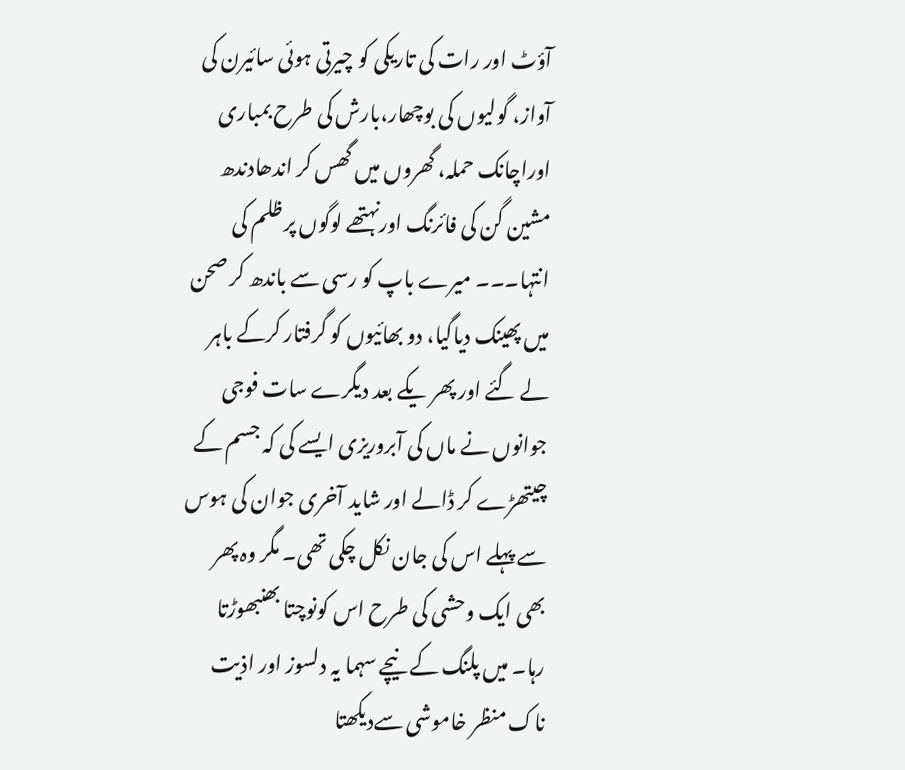آؤٹ اور رات کی تاریکی کو چیرتی ہوئی سائیرن کی آواز، گولیوں کی بوچھار،بارش کی طرح بمباری اوراچانک حملہ، گھروں میں گھس کر اندھادندھ مشین گن کی فائرنگ اورنہتھے لوگوں پر ظلم کی انتہا۔۔۔ میرے باپ کو رسی سے باندھ کر صحن میں پھینک دیاگیا، دو بھائیوں کو گرفتار کرکے باہر لے گئے اور پھر یکے بعد دیگرے سات فوجی جوانوں نے ماں کی آبروریزی ایسے کی کہ جسم کے چیتھڑے کر ڈالے اور شاید آخری جوان کی ہوس سے پہلے اس کی جان نکل چکی تھی۔ مگر وہ پھر بھی ایک وحشی کی طرح اس کونوچتا بھنبھوڑتا رہا۔ میں پلنگ کے نیچے سہما یہ دلسوز اور اذیت ناک منظر خاموشی سےدیکھتا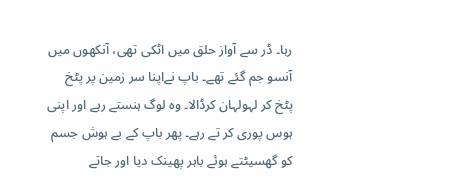رہا۔ ڈر سے آواز حلق میں اٹکی تھی، آنکھوں میں آنسو جم گئے تھے۔ باپ نےاپنا سر زمین پر پٹخ پٹخ کر لہولہان کرڈالا۔ وہ لوگ ہنستے رہے اور اپنی ہوس پوری کر تے رہے۔ پھر باپ کے بے ہوش جسم کو گھسیٹتے ہوئے باہر پھینک دیا اور جاتے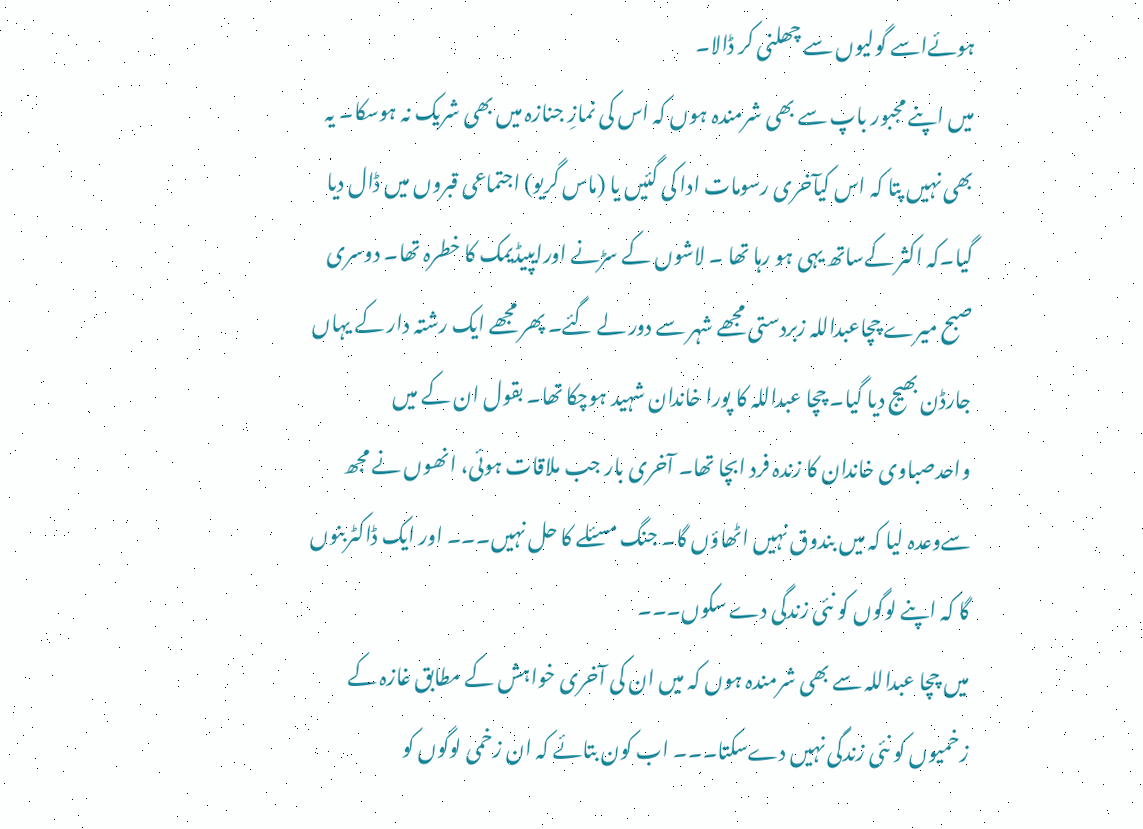ہوئےاسے گولیوں سے چھلنی کر ڈالا۔
میں اپنے مجبور باپ سے بھی شرمندہ ہوں کہ اس کی نمازِ جنازہ میں بھی شریک نہ ہوسکا۔ یہ بھی نہیں پتا کہ اس کیآخری رسومات ادا کی گئیں یا (ماس گریو) اجتماعی قبروں میں ڈال دیا گیا۔کہ اکثر کےساتھ یہی ہو رہا تھا ۔ لاشوں کے سڑنے اورایپیڈیمک کا خطرہ تھا۔ دوسری صبح میرے چچاعبداللہ زبردستی مجھے شہر سے دور لے گئے۔ پھر مجھے ایک رشتہ دار کے یہاں جارڈن بھیج دیا گیا۔ چچا عبداللہ کا پورا خاندان شہید ہوچکا تھا۔ بقول ان کے میں واحدصباوی خاندان کا زندہ فرد ابچا تھا۔ آخری بار جب ملاقات ہوئی، انھوں نے مجھ سےوعدہ لیا کہ میں بندوق نہیں اٹھاؤں گا۔ جنگ مسئلے کا حل نہیں۔۔۔ اور ایک ڈاکٹربنوں گا کہ اپنے لوگوں کو نئی زندگی دے سکوں۔۔۔
میں چچا عبداللہ سے بھی شرمندہ ہوں کہ میں ان کی آخری خواہش کے مطابق غازہ کے زخمیوں کو نئی زندگی نہیں دےسکتا۔۔۔ اب کون بتائے کہ ان زخمی لوگوں کو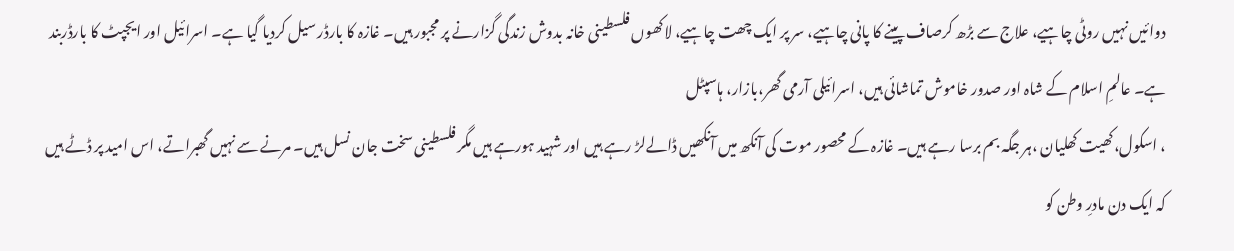دوائیں نہیں روٹی چاہیے، علاج سے بڑھ کرصاف پینے کا پانی چاہیے، سر پر ایک چھت چاہیے، لاکھوں فلسطینی خانہ بدوش زندگی گزارنے پر مجبور ہیں۔ غازہ کا بارڈر سیل کردیا گیا ہے۔ اسرائیل اور ایجپٹ کا بارڈربند ہے۔ عالمِ اسلام کے شاہ اور صدور خاموش تماشائی ہیں، اسرائیلی آرمی گھر،بازار، ہاسپٹل
، اسکول،کھیت کھلیان ،ہر جگہ بم برسا رہے ہیں۔ غازہ کے محصور موت کی آنکھ میں آنکھیں ڈالےلڑ رہے ہیں اور شہید ہورہے ہیں مگر فلسطینی سخت جان نسل ہیں۔ مرنے سے نہیں گھبراتے، اس امید پر ڈٹے ہیں کہ ایک دن مادرِ وطن کو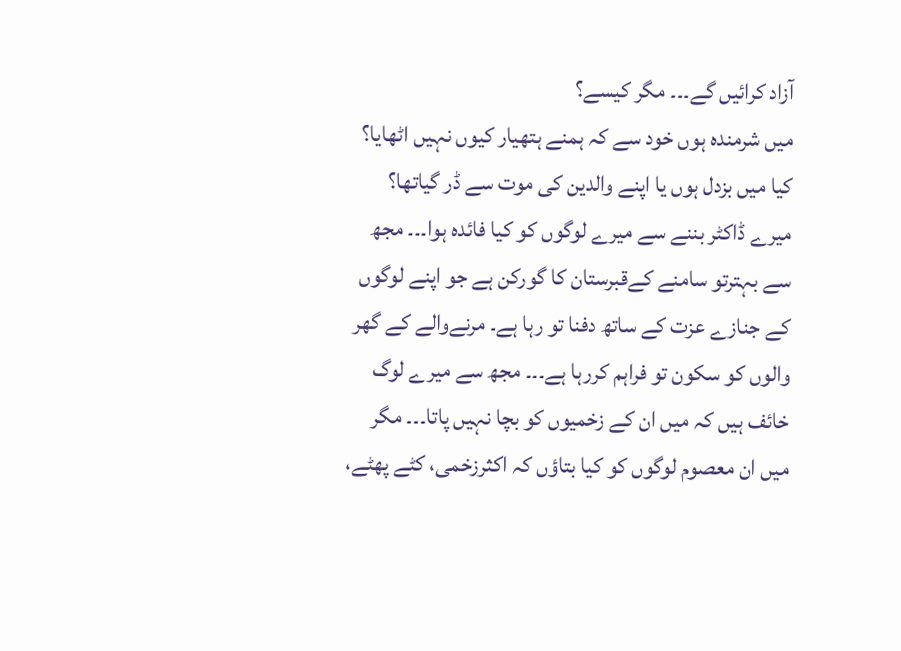آزاد کرائیں گے۔۔۔ مگر کیسے؟
میں شرمندہ ہوں خود سے کہ ہمنے ہتھیار کیوں نہیں اٹھایا؟ کیا میں بزدل ہوں یا اپنے والدین کی موت سے ڈر گیاتھا؟ میرے ڈاکٹر بننے سے میرے لوگوں کو کیا فائدہ ہوا۔۔۔ مجھ سے بہترتو سامنے کےقبرستان کا گورکن ہے جو اپنے لوگوں کے جنازے عزت کے ساتھ دفنا تو رہا ہے۔ مرنےوالے کے گھر والوں کو سکون تو فراہم کررہا ہے۔۔۔ مجھ سے میرے لوگ خائف ہیں کہ میں ان کے زخمیوں کو بچا نہیں پاتا۔۔۔ مگر میں ان معصوم لوگوں کو کیا بتاؤں کہ اکثرزخمی، کٹے پھٹے،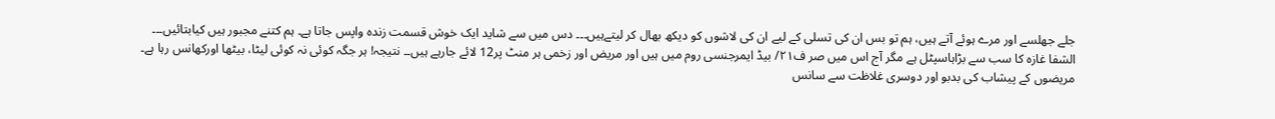جلے جھلسے اور مرے ہوئے آتے ہیں، ہم تو بس ان کی تسلی کے لیے ان کی لاشوں کو دیکھ بھال کر لیتےہیں۔۔۔ دس میں سے شاید ایک خوش قسمت زندہ واپس جاتا ہے۔ ہم کتنے مجبور ہیں کیابتائیں۔۔۔
الشفا غازہ کا سب سے بڑاہاسپٹل ہے مگر آج اس میں صر ف۲۱/ بیڈ ایمرجنسی روم میں ہیں اور مریض اور زخمی ہر منٹ پر12 لائے جارہے ہیں۔۔ نتیجہ! ہر جگہ کوئی نہ کوئی لیٹا، بیٹھا اورکھانس رہا ہے۔ مریضوں کے پیشاب کی بدبو اور دوسری غلاظت سے سانس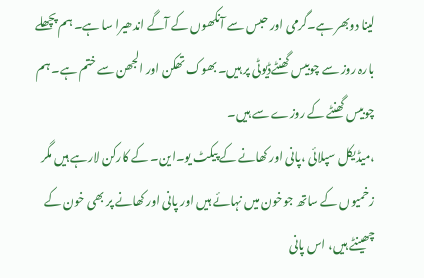لینا دوبھر ہے۔گرمی اور حبس سے آنکھوں کے آگے اندھیرا سا ہے۔ ہم پچھلے بارہ روز سے چوبیس گھنٹےڈیوٹی پر ہیں۔ بھوک تھکن اور الجھن سے ختم ہے۔ ہم چوبیس گھنٹے کے روزے سے ہیں۔
،میڈیکل سپلائی ،پانی اور کھانے کے پیکٹ یو۔این۔ کے کارکن لارہے ہیں مگر زخمیوں کے ساتھ جوخون میں نہائے ہیں اور پانی اور کھانے پر بھی خون کے چھینٹے ہیں، اس پانی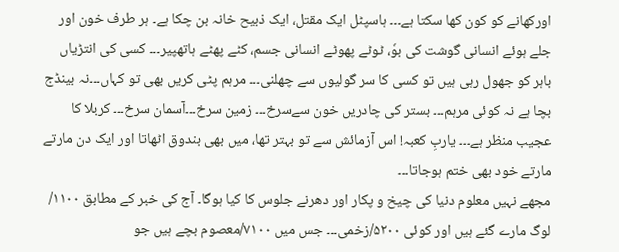اورکھانے کو کون کھا سکتا ہے۔۔۔ ہاسپٹل ایک مقتل، ایک ذبیح خانہ بن چکا ہے۔ ہر طرف خون اور جلے ہوئے انسانی گوشت کی بوٗ، ٹوٹے پھوٹے انسانی جسم، کٹے پھٹے ہاتھپیر۔۔۔ کسی کی انتڑیاں باہر کو جھول رہی ہیں تو کسی کا سر گولیوں سے چھلنی۔۔۔ مرہم پٹی کریں بھی تو کہاں۔۔۔نہ بینڈج بچا ہے نہ کوئی مرہم۔۔۔ بستر کی چادریں خون سےسرخ۔۔۔ زمین سرخ۔۔۔آسمان سرخ۔۔۔ کربلا کا عجیب منظر ہے۔۔۔ یاربِ کعبہ! اس آزمائش سے تو بہتر تھا، میں بھی بندوق اٹھاتا اور ایک دن مارتے مارتے خود بھی ختم ہوجاتا۔۔۔
مجھے نہیں معلوم دنیا کی چیخ و پکار اور دھرنے جلوس کا کیا ہوگا۔ آج کی خبر کے مطابق ۱۱۰۰/ لوگ مارے گئے ہیں اور کوئی ۵۲۰۰/زخمی۔۔۔ جس میں ۷۱۰۰/معصوم بچے ہیں جو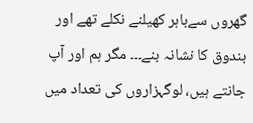گھروں سےباہر کھیلنے نکلے تھے اور بندوق کا نشانہ بنے۔۔۔ مگر ہم اور آپ جانتے ہیں، لوگہزاروں کی تعداد میں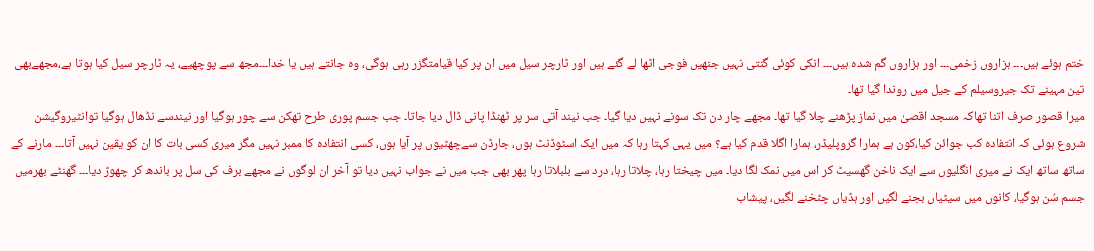ختم ہوئے ہیں۔۔۔ ہزاروں زخمی۔۔۔ اور ہزاروں گم شدہ ہیں۔۔۔ انکی کوئی گنتی نہیں جنھیں فوجی اٹھا لے گئے ہیں اور ٹارچر سیل میں ان پر کیا قیامتگزر رہی ہوگی، وہ جانتے ہیں یا خدا۔۔۔مجھ سے پوچھیے، یہ ٹارچر سیل کیا ہوتا ہے،مجھےبھی تین مہینے تک جیروسیلم کے جیل میں روندا گیا تھا۔
میرا قصور صرف اتنا تھاکہ مسجد اقصیٰ میں نماز پڑھنے چلا گیا تھا۔ مجھے چار دن تک سونے نہیں دیا گیا۔ جب نیند آتی سر پر ٹھنڈا پانی ڈال دیا جاتا۔ جب جسم پوری طرح تھکن سے چور ہوگیا اور نیندسے نڈھال ہوگیا توانٹیروگیشن شروع ہوئی کہ انتفادہ کب جوائن کیا،کون ہے ہمارا گروپلیڈر، ہمارا اگلا قدم کیا ہے؟ میں یہی کہتا رہا کہ میں ایک اسٹوڈنٹ ہوں، جارڈن سےچھٹیوں پر آیا ہوں، کسی انتفادہ کا ممبر نہیں مگر میری کسی بات کا ان کو یقین نہیں آتا۔۔۔ مارنے کے ساتھ ساتھ ایک نے میری انگلیوں سے ایک ناخن گھسیٹ کر اس میں نمک لگا دیا۔ میں چیختا رہا، چلاتا رہا، درد سے بلبلاتا رہا پھر بھی جب میں نے جواب نہیں دیا تو آخر ان لوگوں نے مجھے برف کی سل پر باندھ کر چھوڑ دیا۔۔۔ گھنٹے بھرمیں جسم سُن ہوگیا، کانوں میں سیٹیاں بجنے لگیں اور ہڈیاں چٹخنے لگیں، پیشاب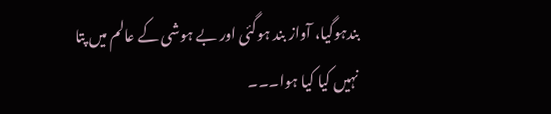بندہوگیا، آواز بند ہوگئی اور بے ہوشی کے عالم میں پتا نہیں کیا کیا ہوا۔۔۔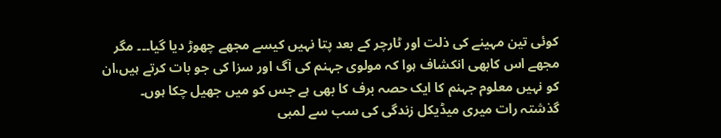کوئی تین مہینے کی ذلت اور ٹارچر کے بعد پتا نہیں کیسے مجھے چھوڑ دیا گیا۔۔۔ مگر مجھے اس کابھی انکشاف ہوا کہ مولوی جہنم کی آگ اور سزا کی جو بات کرتے ہیں،ان کو نہیں معلوم جہنم کا ایک حصہ برف کا بھی ہے جس کو میں جھیل چکا ہوں۔
گذشتہ رات میری میڈیکل زندگی کی سب سے لمبی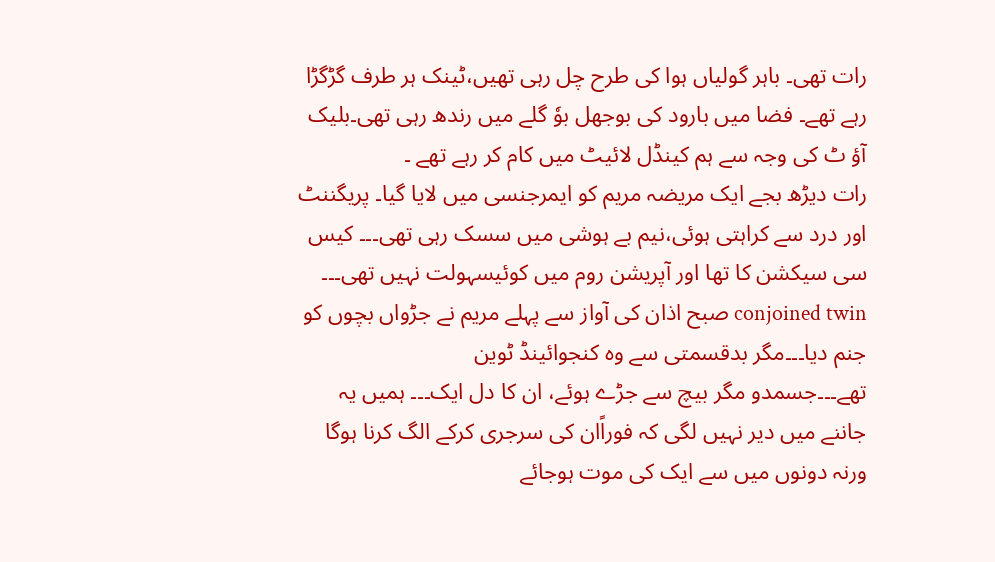رات تھی۔ باہر گولیاں ہوا کی طرح چل رہی تھیں،ٹینک ہر طرف گڑگڑا رہے تھے۔ فضا میں بارود کی بوجھل بوٗ گلے میں رندھ رہی تھی۔بلیک آؤ ٹ کی وجہ سے ہم کینڈل لائیٹ میں کام کر رہے تھے ۔
رات دیڑھ بجے ایک مریضہ مریم کو ایمرجنسی میں لایا گیا۔ پریگننٹ اور درد سے کراہتی ہوئی،نیم بے ہوشی میں سسک رہی تھی۔۔۔ کیس سی سیکشن کا تھا اور آپریشن روم میں کوئیسہولت نہیں تھی۔۔۔
conjoined twin صبح اذان کی آواز سے پہلے مریم نے جڑواں بچوں کو جنم دیا۔۔۔مگر بدقسمتی سے وہ کنجوائینڈ ٹوین
تھے۔۔۔جسمدو مگر بیچ سے جڑے ہوئے، ان کا دل ایک۔۔۔ ہمیں یہ جاننے میں دیر نہیں لگی کہ فوراًان کی سرجری کرکے الگ کرنا ہوگا ورنہ دونوں میں سے ایک کی موت ہوجائے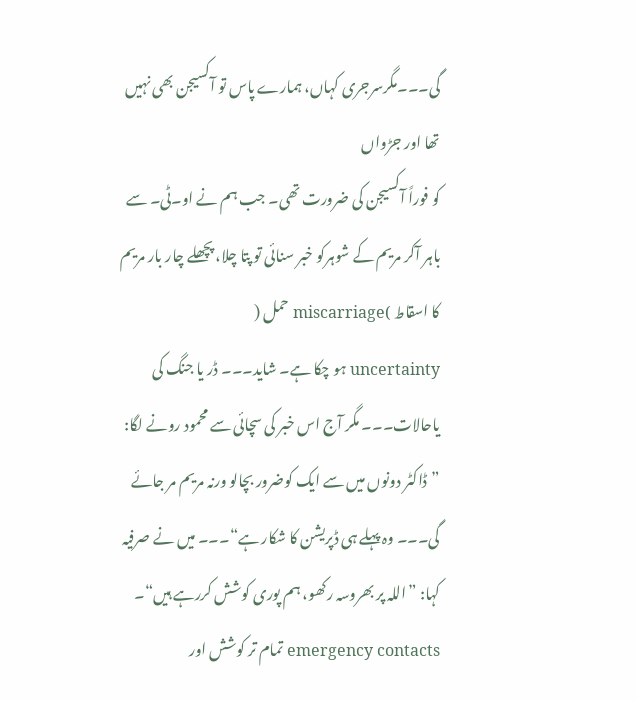گی۔۔۔مگرسرجری کہاں، ہمارے پاس تو آکسیجن بھی نہیں تھا اور جڑواں
کو فوراً آکسیجن کی ضرورت تھی۔ جب ہم نے او۔ٹی۔ سے باہر آکر مریم کے شوہرکو خبر سنائی تو پتا چلا، پچھلے چار بار مریم کا اسقاط )miscarriage حمل (
uncertainty ہو چکا ہے۔ شاید۔۔۔ ڈر یا جنگ کی
یاحالات۔۔۔ مگر آج اس خبر کی سچائی سے محمود رونے لگا: ”ڈاکٹر دونوں میں سے ایک کوضرور بچالو ورنہ مریم مر جائے گی۔۔۔ وہ پہلے ہی ڈپریشن کا شکار ہے“۔۔۔ میں نے صرفیہ کہا: ”اللہ پر بھروسہ رکھو، ہم پوری کوشش کررہے ہیں“۔
emergency contacts تمام تر کوشش اور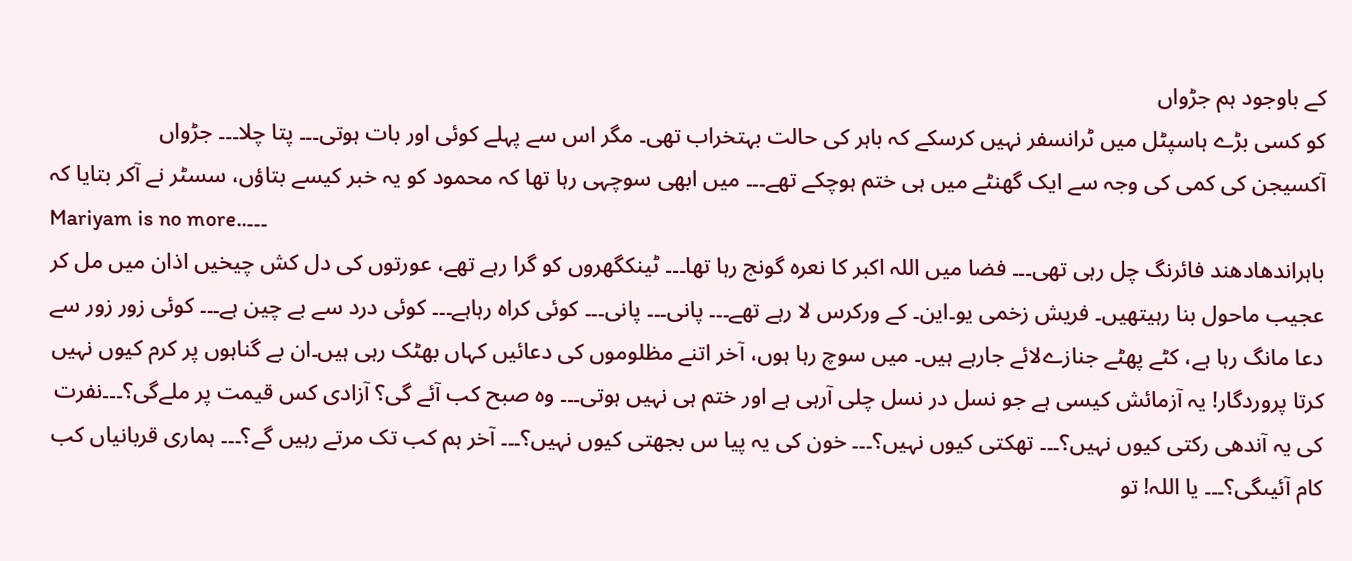کے باوجود ہم جڑواں
کو کسی بڑے ہاسپٹل میں ٹرانسفر نہیں کرسکے کہ باہر کی حالت بہتخراب تھی۔ مگر اس سے پہلے کوئی اور بات ہوتی۔۔۔ پتا چلا۔۔۔ جڑواں
آکسیجن کی کمی کی وجہ سے ایک گھنٹے میں ہی ختم ہوچکے تھے۔۔۔ میں ابھی سوچہی رہا تھا کہ محمود کو یہ خبر کیسے بتاؤں، سسٹر نے آکر بتایا کہ
Mariyam is no more..۔۔۔
باہراندھادھند فائرنگ چل رہی تھی۔۔۔ فضا میں اللہ اکبر کا نعرہ گونج رہا تھا۔۔۔ ٹینکگھروں کو گرا رہے تھے، عورتوں کی دل کش چیخیں اذان میں مل کر عجیب ماحول بنا رہیتھیں۔ فریش زخمی یو۔این۔ کے ورکرس لا رہے تھے۔۔۔ پانی۔۔۔ پانی۔۔۔ کوئی کراہ رہاہے۔۔۔ کوئی درد سے بے چین ہے۔۔۔ کوئی زور زور سے دعا مانگ رہا ہے، کٹے پھٹے جنازےلائے جارہے ہیں۔ میں سوچ رہا ہوں، آخر اتنے مظلوموں کی دعائیں کہاں بھٹک رہی ہیں۔ان بے گناہوں پر کرم کیوں نہیں کرتا پروردگار! یہ آزمائش کیسی ہے جو نسل در نسل چلی آرہی ہے اور ختم ہی نہیں ہوتی۔۔۔ وہ صبح کب آئے گی؟ آزادی کس قیمت پر ملےگی؟۔۔۔نفرت کی یہ آندھی رکتی کیوں نہیں؟۔۔۔ تھکتی کیوں نہیں؟۔۔۔ خون کی یہ پیا س بجھتی کیوں نہیں؟۔۔۔ آخر ہم کب تک مرتے رہیں گے؟۔۔۔ ہماری قربانیاں کب کام آئیںگی؟۔۔۔ یا اللہ! تو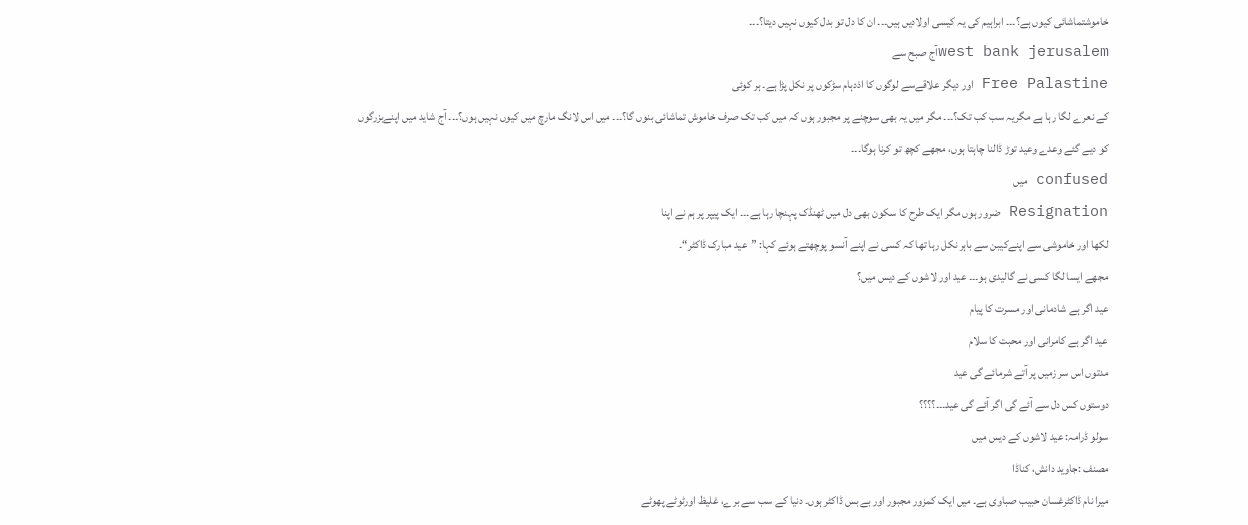خاموشتماشائی کیوں ہے؟۔۔۔ ابراہیم کی یہ کیسی اولادیں ہیں۔۔۔ ان کا دل تو بدل کیوں نہیں دیتا؟۔۔۔
west bank jerusalemآج صبح سے
Free Palastine اور دیگر علاقےسے لوگوں کا اذدہام سڑکوں پر نکل پڑا ہے۔ ہر کوئی
کے نعرے لگا رہا ہے مگریہ سب کب تک؟۔۔۔ مگر میں یہ بھی سوچنے پر مجبور ہوں کہ میں کب تک صرف خاموش تماشائی بنوں گا؟۔۔۔ میں اس لانگ مارچ میں کیوں نہیں ہوں؟۔۔۔ آج شاید میں اپنےبزرگوں کو دیے گئے وعدے وعید توڑ ڈالنا چاہتا ہوں، مجھے کچھ تو کرنا ہوگا۔۔۔
confused میں
Resignation ضرور ہوں مگر ایک طرح کا سکون بھی دل میں ٹھنڈک پہنچا رہا ہے۔۔۔ ایک پیپر پر ہم نے اپنا
لکھا اور خاموشی سے اپنےکیبن سے باہر نکل رہا تھا کہ کسی نے اپنے آنسو پوچھتے ہوئے کہا: ”عید مبارک ڈاکٹر“۔
مجھے ایسا لگا کسی نے گالیدی ہو۔۔۔ عید اور لاشوں کے دیس میں؟
عید اگر ہے شادمانی اور مسرت کا پیام
عید اگر ہے کامرانی اور محبت کا سلام
مدتوں اس سر زمیں پر آتے شرمائے گی عید
دوستوں کس دل سے آئے گی اگر آئے گی عید۔۔۔؟؟؟؟
سولو ڈرامہ: عید لاشوں کے دیس میں
مصنف :جاوید دانش، کناڈا
میرا نام ڈاکٹرغسان حبیب صباوی ہے۔ میں ایک کمزور مجبور اور بے بس ڈاکٹر ہوں۔ دنیا کے سب سے برے، غلیظ اورٹوٹے پھوٹے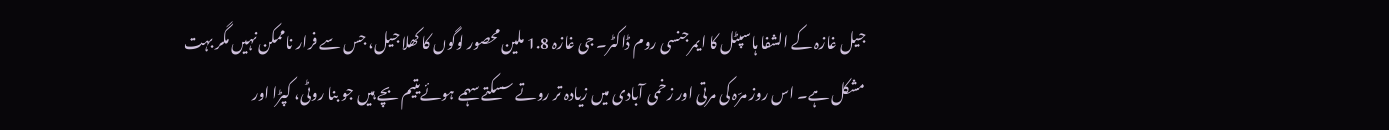جیل غازہ کے الشفا ہاسپٹل کا ایمرجنسی روم ڈاکٹر۔ جی غازہ 1.8 ملین محصور لوگوں کا کھلا جیل، جس سے فرار ناممکن نہیں مگر بہت مشکل ہے۔ اس روز مرّہ کی مرتی اور زخمی آبادی میں زیادہ تر روتے سسکتے سہمے ہوئےیتیم بچے ہیں جو بنا روٹی، کپڑا اور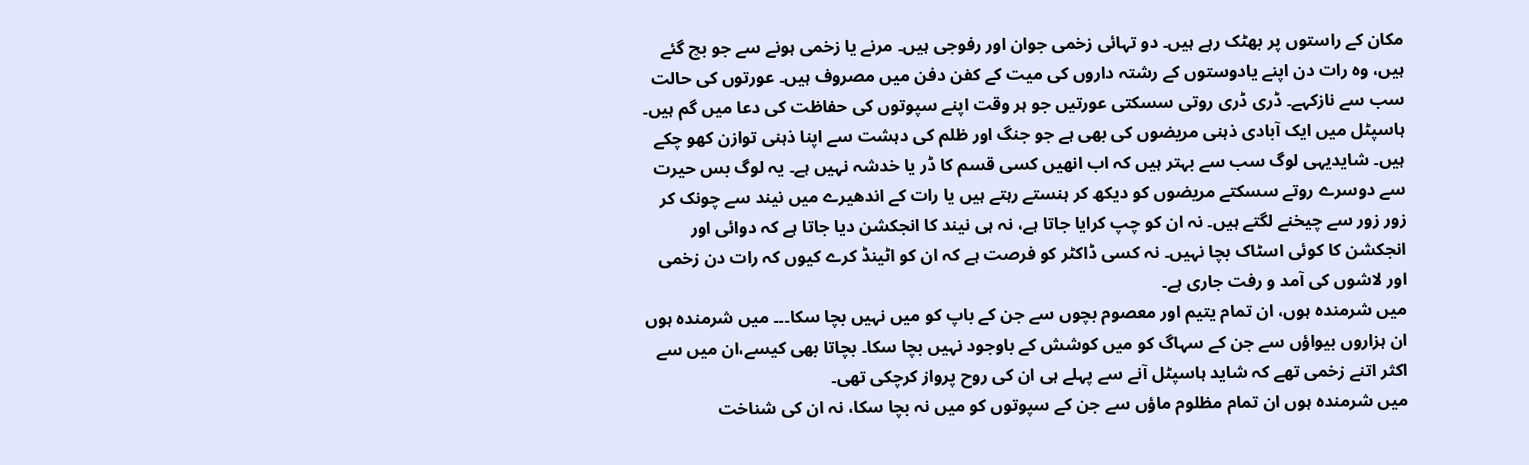مکان کے راستوں پر بھٹک رہے ہیں۔ دو تہائی زخمی جوان اور رفوجی ہیں۔ مرنے یا زخمی ہونے سے جو بچ گئے ہیں، وہ رات دن اپنے یادوستوں کے رشتہ داروں کی میت کے کفن دفن میں مصروف ہیں۔ عورتوں کی حالت سب سے نازکہے۔ ڈری ڈری روتی سسکتی عورتیں جو ہر وقت اپنے سپوتوں کی حفاظت کی دعا میں گم ہیں۔
ہاسپٹل میں ایک آبادی ذہنی مریضوں کی بھی ہے جو جنگ اور ظلم کی دہشت سے اپنا ذہنی توازن کھو چکے ہیں۔ شایدیہی لوگ سب سے بہتر ہیں کہ اب انھیں کسی قسم کا ڈر یا خدشہ نہیں ہے۔ یہ لوگ بس حیرت سے دوسرے روتے سسکتے مریضوں کو دیکھ کر ہنستے رہتے ہیں یا رات کے اندھیرے میں نیند سے چونک کر زور زور سے چیخنے لگتے ہیں۔ نہ ان کو چپ کرایا جاتا ہے، نہ ہی نیند کا انجکشن دیا جاتا ہے کہ دوائی اور انجکشن کا کوئی اسٹاک بچا نہیں۔ نہ کسی ڈاکٹر کو فرصت ہے کہ ان کو اٹینڈ کرے کیوں کہ رات دن زخمی اور لاشوں کی آمد و رفت جاری ہے۔
میں شرمندہ ہوں، ان تمام یتیم اور معصوم بچوں سے جن کے باپ کو میں نہیں بچا سکا۔۔۔ میں شرمندہ ہوں ان ہزاروں بیواؤں سے جن کے سہاگ کو میں کوشش کے باوجود نہیں بچا سکا۔ بچاتا بھی کیسے،ان میں سے اکثر اتنے زخمی تھے کہ شاید ہاسپٹل آنے سے پہلے ہی ان کی روح پرواز کرچکی تھی۔
میں شرمندہ ہوں ان تمام مظلوم ماؤں سے جن کے سپوتوں کو میں نہ بچا سکا، نہ ان کی شناخت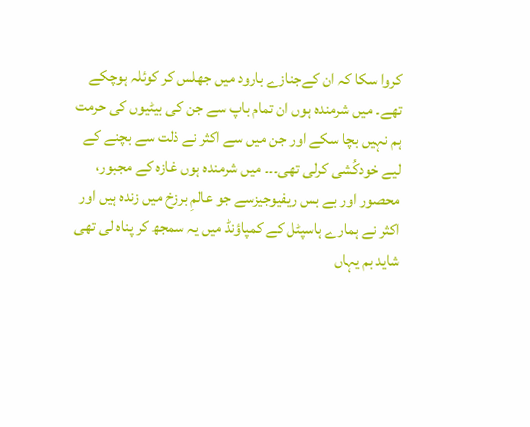کروا سکا کہ ان کےجنازے بارود میں جھلس کر کوئلہ ہوچکے تھے۔ میں شرمندہ ہوں ان تمام باپ سے جن کی بیٹیوں کی حرمت ہم نہیں بچا سکے اور جن میں سے اکثر نے ذلت سے بچنے کے لیے خودکُشی کرلی تھی۔۔۔ میں شرمندہ ہوں غازہ کے مجبور، محصور اور بے بس ریفیوجیزسے جو عالمِ برزخ میں زندہ ہیں اور اکثر نے ہمارے ہاسپٹل کے کمپاؤنڈ میں یہ سمجھ کر پناہ لی تھی شاید بم یہاں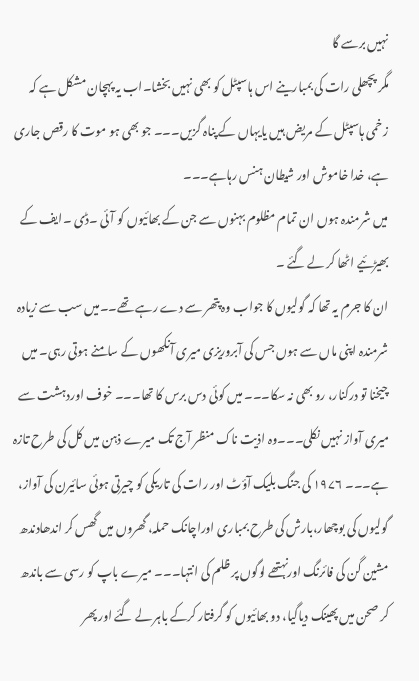نہیں برسے گا
مگر پچھلی رات کی بمبارینے اس ہاسپٹل کو بھی نہیں بخشا۔اب یہ پہچان مشکل ہے کہ زخمی ہاسپٹل کے مریض ہیں یایہاں کے پناہ گزیں۔۔۔ جو بھی ہو موت کا رقص جاری ہے، خدا خاموش اور شیطان ہنس رہاہے۔۔۔
میں شرمندہ ہوں ان تمام مظلوم بہنوں سے جن کے بھائیوں کو آئی ۔ڈی ۔ایف کے بھیڑئیے اٹھا کر لے گئے ۔
ان کا جرم یہ تھا کہ گولیوں کا جواب وہ پتھر سے دے رہے تھے۔۔میں سب سے زیادہ شرمندہ اپنی ماں سے ہوں جس کی آبروریزی میری آنکھوں کے سامنے ہوتی رہی۔ میں چیخنا تو درکنار، رو بھی نہ سکا۔۔۔ میں کوئی دس برس کا تھا۔۔۔ خوف اوردہشت سے میری آواز نہیں نکلی۔۔۔وہ اذیت ناک منظر آج تک میرے ذہن میں کل کی طرح تازہ ہے۔۔۔ ۱۹۷۶ کی جنگ بلیک آؤٹ اور رات کی تاریکی کو چیرتی ہوئی سائیرن کی آواز، گولیوں کی بوچھار،بارش کی طرح بمباری اوراچانک حملہ، گھروں میں گھس کر اندھادندھ مشین گن کی فائرنگ اورنہتھے لوگوں پر ظلم کی انتہا۔۔۔ میرے باپ کو رسی سے باندھ کر صحن میں پھینک دیاگیا، دو بھائیوں کو گرفتار کرکے باہر لے گئے اور پھر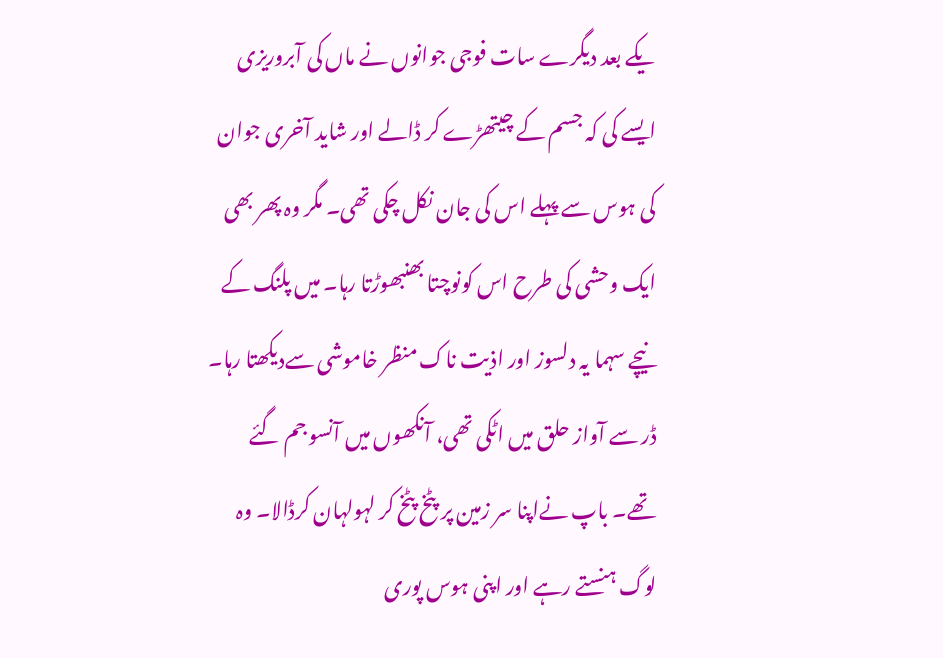یکے بعد دیگرے سات فوجی جوانوں نے ماں کی آبروریزی ایسے کی کہ جسم کے چیتھڑے کر ڈالے اور شاید آخری جوان کی ہوس سے پہلے اس کی جان نکل چکی تھی۔ مگر وہ پھر بھی ایک وحشی کی طرح اس کونوچتا بھنبھوڑتا رہا۔ میں پلنگ کے نیچے سہما یہ دلسوز اور اذیت ناک منظر خاموشی سےدیکھتا رہا۔ ڈر سے آواز حلق میں اٹکی تھی، آنکھوں میں آنسو جم گئے تھے۔ باپ نےاپنا سر زمین پر پٹخ پٹخ کر لہولہان کرڈالا۔ وہ لوگ ہنستے رہے اور اپنی ہوس پوری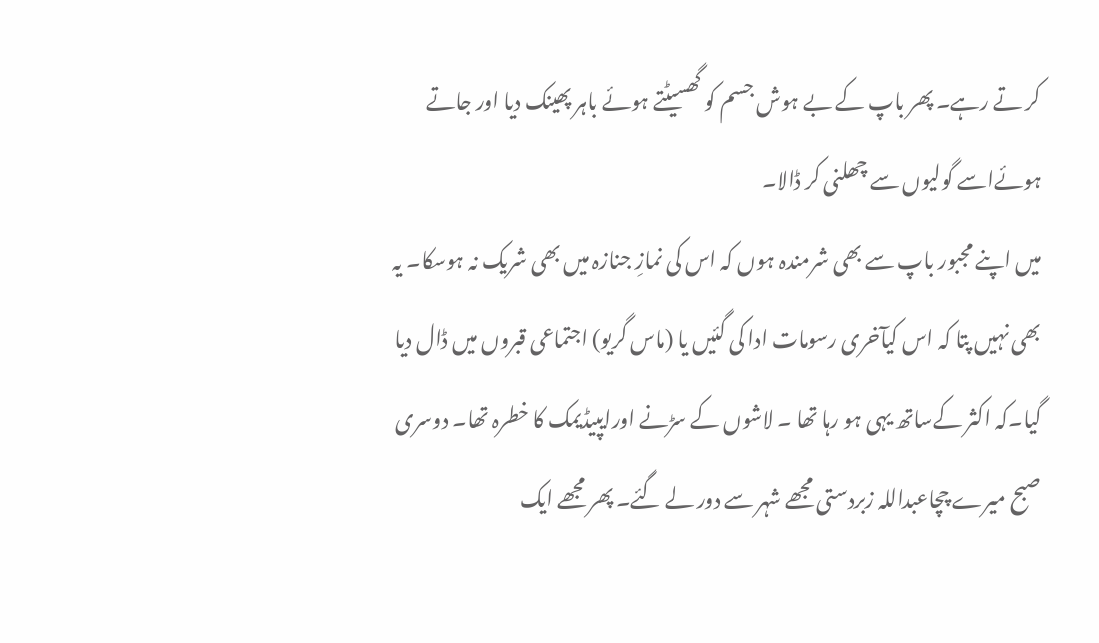کر تے رہے۔ پھر باپ کے بے ہوش جسم کو گھسیٹتے ہوئے باہر پھینک دیا اور جاتے ہوئےاسے گولیوں سے چھلنی کر ڈالا۔
میں اپنے مجبور باپ سے بھی شرمندہ ہوں کہ اس کی نمازِ جنازہ میں بھی شریک نہ ہوسکا۔ یہ بھی نہیں پتا کہ اس کیآخری رسومات ادا کی گئیں یا (ماس گریو) اجتماعی قبروں میں ڈال دیا گیا۔کہ اکثر کےساتھ یہی ہو رہا تھا ۔ لاشوں کے سڑنے اورایپیڈیمک کا خطرہ تھا۔ دوسری صبح میرے چچاعبداللہ زبردستی مجھے شہر سے دور لے گئے۔ پھر مجھے ایک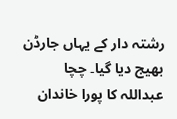رشتہ دار کے یہاں جارڈن بھیج دیا گیا۔ چچا عبداللہ کا پورا خاندان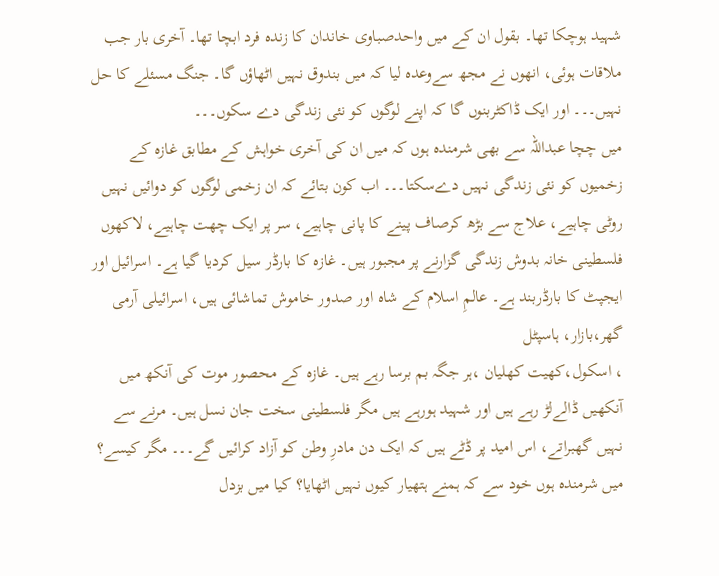شہید ہوچکا تھا۔ بقول ان کے میں واحدصباوی خاندان کا زندہ فرد ابچا تھا۔ آخری بار جب ملاقات ہوئی، انھوں نے مجھ سےوعدہ لیا کہ میں بندوق نہیں اٹھاؤں گا۔ جنگ مسئلے کا حل نہیں۔۔۔ اور ایک ڈاکٹربنوں گا کہ اپنے لوگوں کو نئی زندگی دے سکوں۔۔۔
میں چچا عبداللہ سے بھی شرمندہ ہوں کہ میں ان کی آخری خواہش کے مطابق غازہ کے زخمیوں کو نئی زندگی نہیں دےسکتا۔۔۔ اب کون بتائے کہ ان زخمی لوگوں کو دوائیں نہیں روٹی چاہیے، علاج سے بڑھ کرصاف پینے کا پانی چاہیے، سر پر ایک چھت چاہیے، لاکھوں فلسطینی خانہ بدوش زندگی گزارنے پر مجبور ہیں۔ غازہ کا بارڈر سیل کردیا گیا ہے۔ اسرائیل اور ایجپٹ کا بارڈربند ہے۔ عالمِ اسلام کے شاہ اور صدور خاموش تماشائی ہیں، اسرائیلی آرمی گھر،بازار، ہاسپٹل
، اسکول،کھیت کھلیان ،ہر جگہ بم برسا رہے ہیں۔ غازہ کے محصور موت کی آنکھ میں آنکھیں ڈالےلڑ رہے ہیں اور شہید ہورہے ہیں مگر فلسطینی سخت جان نسل ہیں۔ مرنے سے نہیں گھبراتے، اس امید پر ڈٹے ہیں کہ ایک دن مادرِ وطن کو آزاد کرائیں گے۔۔۔ مگر کیسے؟
میں شرمندہ ہوں خود سے کہ ہمنے ہتھیار کیوں نہیں اٹھایا؟ کیا میں بزدل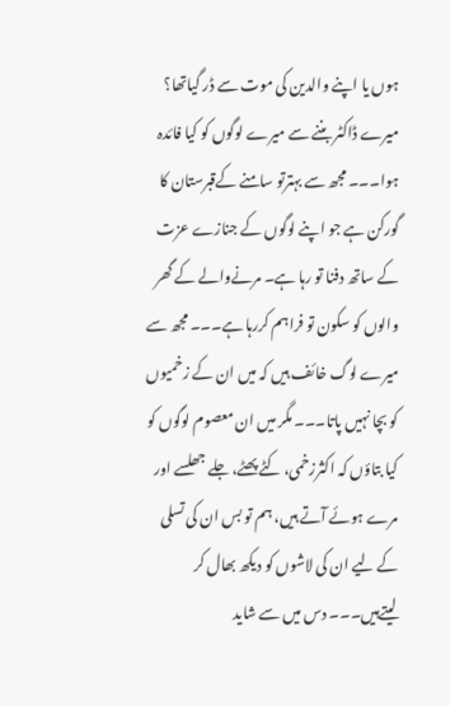ہوں یا اپنے والدین کی موت سے ڈر گیاتھا؟ میرے ڈاکٹر بننے سے میرے لوگوں کو کیا فائدہ ہوا۔۔۔ مجھ سے بہترتو سامنے کےقبرستان کا گورکن ہے جو اپنے لوگوں کے جنازے عزت کے ساتھ دفنا تو رہا ہے۔ مرنےوالے کے گھر والوں کو سکون تو فراہم کررہا ہے۔۔۔ مجھ سے میرے لوگ خائف ہیں کہ میں ان کے زخمیوں کو بچا نہیں پاتا۔۔۔ مگر میں ان معصوم لوگوں کو کیا بتاؤں کہ اکثرزخمی، کٹے پھٹے، جلے جھلسے اور مرے ہوئے آتے ہیں، ہم تو بس ان کی تسلی کے لیے ان کی لاشوں کو دیکھ بھال کر لیتےہیں۔۔۔ دس میں سے شاید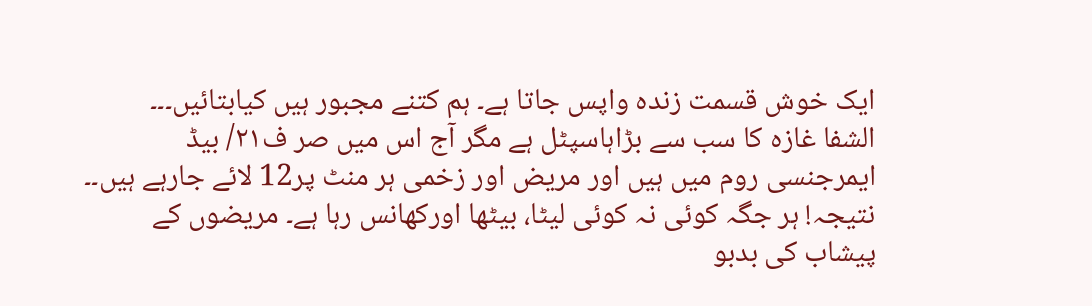ایک خوش قسمت زندہ واپس جاتا ہے۔ ہم کتنے مجبور ہیں کیابتائیں۔۔۔
الشفا غازہ کا سب سے بڑاہاسپٹل ہے مگر آج اس میں صر ف۲۱/ بیڈ ایمرجنسی روم میں ہیں اور مریض اور زخمی ہر منٹ پر12 لائے جارہے ہیں۔۔ نتیجہ! ہر جگہ کوئی نہ کوئی لیٹا، بیٹھا اورکھانس رہا ہے۔ مریضوں کے پیشاب کی بدبو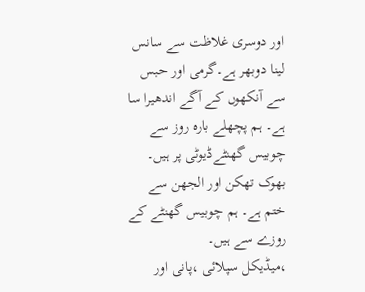اور دوسری غلاظت سے سانس لینا دوبھر ہے۔گرمی اور حبس سے آنکھوں کے آگے اندھیرا سا ہے۔ ہم پچھلے بارہ روز سے چوبیس گھنٹےڈیوٹی پر ہیں۔ بھوک تھکن اور الجھن سے ختم ہے۔ ہم چوبیس گھنٹے کے روزے سے ہیں۔
،میڈیکل سپلائی ،پانی اور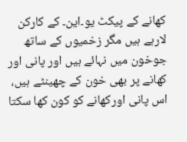کھانے کے پیکٹ یو۔این۔ کے کارکن لارہے ہیں مگر زخمیوں کے ساتھ جوخون میں نہائے ہیں اور پانی اور کھانے پر بھی خون کے چھینٹے ہیں، اس پانی اورکھانے کو کون کھا سکتا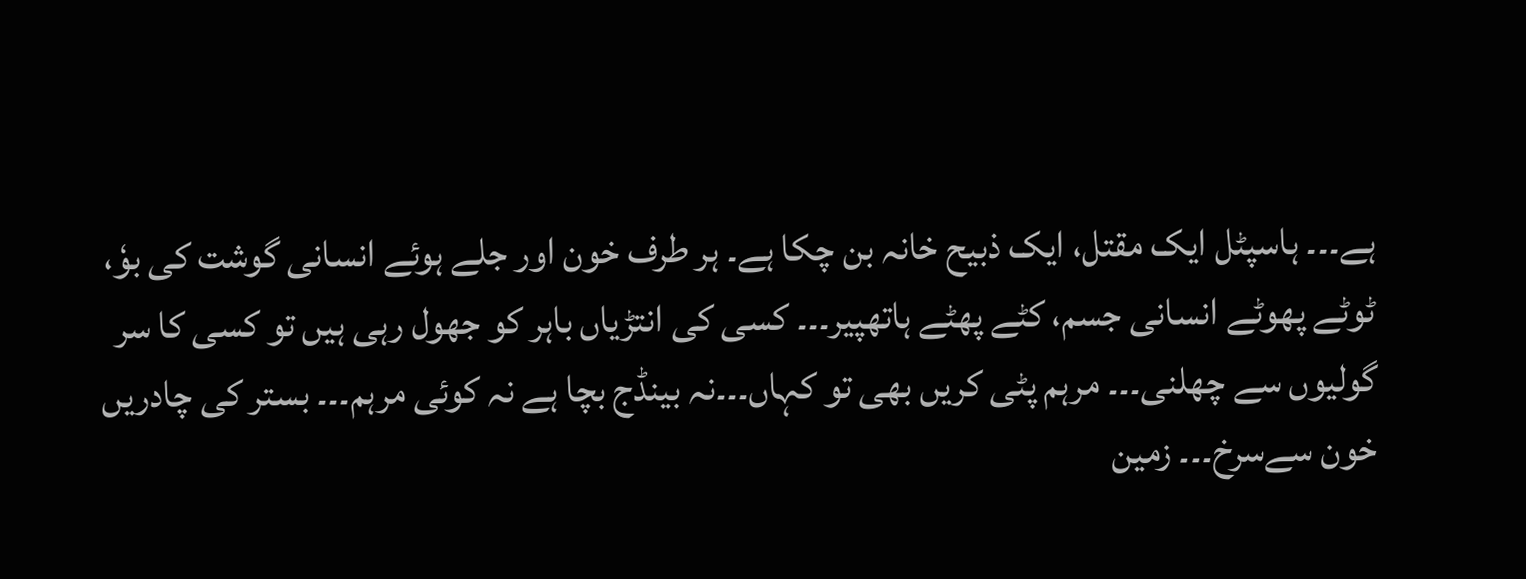ہے۔۔۔ ہاسپٹل ایک مقتل، ایک ذبیح خانہ بن چکا ہے۔ ہر طرف خون اور جلے ہوئے انسانی گوشت کی بوٗ، ٹوٹے پھوٹے انسانی جسم، کٹے پھٹے ہاتھپیر۔۔۔ کسی کی انتڑیاں باہر کو جھول رہی ہیں تو کسی کا سر گولیوں سے چھلنی۔۔۔ مرہم پٹی کریں بھی تو کہاں۔۔۔نہ بینڈج بچا ہے نہ کوئی مرہم۔۔۔ بستر کی چادریں خون سےسرخ۔۔۔ زمین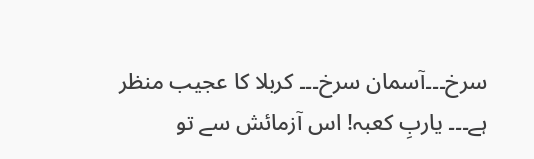سرخ۔۔۔آسمان سرخ۔۔۔ کربلا کا عجیب منظر ہے۔۔۔ یاربِ کعبہ! اس آزمائش سے تو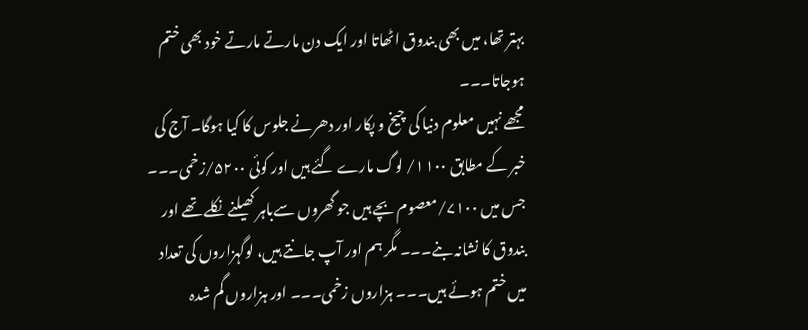بہتر تھا، میں بھی بندوق اٹھاتا اور ایک دن مارتے مارتے خود بھی ختم ہوجاتا۔۔۔
مجھے نہیں معلوم دنیا کی چیخ و پکار اور دھرنے جلوس کا کیا ہوگا۔ آج کی خبر کے مطابق ۱۱۰۰/ لوگ مارے گئے ہیں اور کوئی ۵۲۰۰/زخمی۔۔۔ جس میں ۷۱۰۰/معصوم بچے ہیں جو گھروں سےباہر کھیلنے نکلے تھے اور بندوق کا نشانہ بنے۔۔۔ مگر ہم اور آپ جانتے ہیں، لوگہزاروں کی تعداد میں ختم ہوئے ہیں۔۔۔ ہزاروں زخمی۔۔۔ اور ہزاروں گم شدہ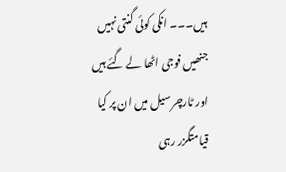ہیں۔۔۔ انکی کوئی گنتی نہیں جنھیں فوجی اٹھا لے گئے ہیں اور ٹارچر سیل میں ان پر کیا قیامتگزر رہی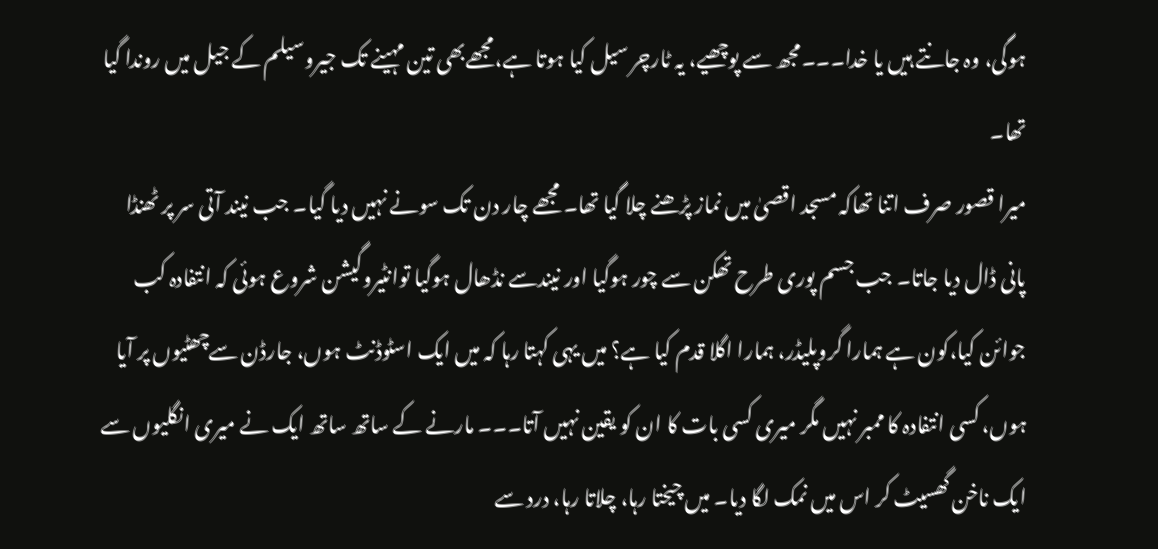ہوگی، وہ جانتے ہیں یا خدا۔۔۔مجھ سے پوچھیے، یہ ٹارچر سیل کیا ہوتا ہے،مجھےبھی تین مہینے تک جیروسیلم کے جیل میں روندا گیا تھا۔
میرا قصور صرف اتنا تھاکہ مسجد اقصیٰ میں نماز پڑھنے چلا گیا تھا۔ مجھے چار دن تک سونے نہیں دیا گیا۔ جب نیند آتی سر پر ٹھنڈا پانی ڈال دیا جاتا۔ جب جسم پوری طرح تھکن سے چور ہوگیا اور نیندسے نڈھال ہوگیا توانٹیروگیشن شروع ہوئی کہ انتفادہ کب جوائن کیا،کون ہے ہمارا گروپلیڈر، ہمارا اگلا قدم کیا ہے؟ میں یہی کہتا رہا کہ میں ایک اسٹوڈنٹ ہوں، جارڈن سےچھٹیوں پر آیا ہوں، کسی انتفادہ کا ممبر نہیں مگر میری کسی بات کا ان کو یقین نہیں آتا۔۔۔ مارنے کے ساتھ ساتھ ایک نے میری انگلیوں سے ایک ناخن گھسیٹ کر اس میں نمک لگا دیا۔ میں چیختا رہا، چلاتا رہا، درد سے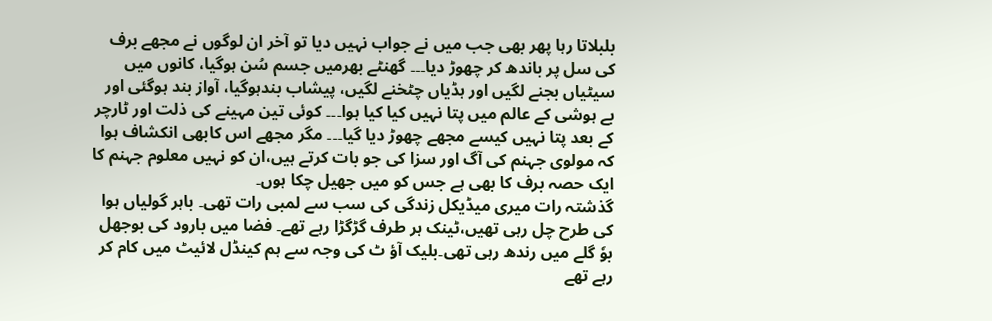بلبلاتا رہا پھر بھی جب میں نے جواب نہیں دیا تو آخر ان لوگوں نے مجھے برف کی سل پر باندھ کر چھوڑ دیا۔۔۔ گھنٹے بھرمیں جسم سُن ہوگیا، کانوں میں سیٹیاں بجنے لگیں اور ہڈیاں چٹخنے لگیں، پیشاب بندہوگیا، آواز بند ہوگئی اور بے ہوشی کے عالم میں پتا نہیں کیا کیا ہوا۔۔۔ کوئی تین مہینے کی ذلت اور ٹارچر کے بعد پتا نہیں کیسے مجھے چھوڑ دیا گیا۔۔۔ مگر مجھے اس کابھی انکشاف ہوا کہ مولوی جہنم کی آگ اور سزا کی جو بات کرتے ہیں،ان کو نہیں معلوم جہنم کا ایک حصہ برف کا بھی ہے جس کو میں جھیل چکا ہوں۔
گذشتہ رات میری میڈیکل زندگی کی سب سے لمبی رات تھی۔ باہر گولیاں ہوا کی طرح چل رہی تھیں،ٹینک ہر طرف گڑگڑا رہے تھے۔ فضا میں بارود کی بوجھل بوٗ گلے میں رندھ رہی تھی۔بلیک آؤ ٹ کی وجہ سے ہم کینڈل لائیٹ میں کام کر رہے تھے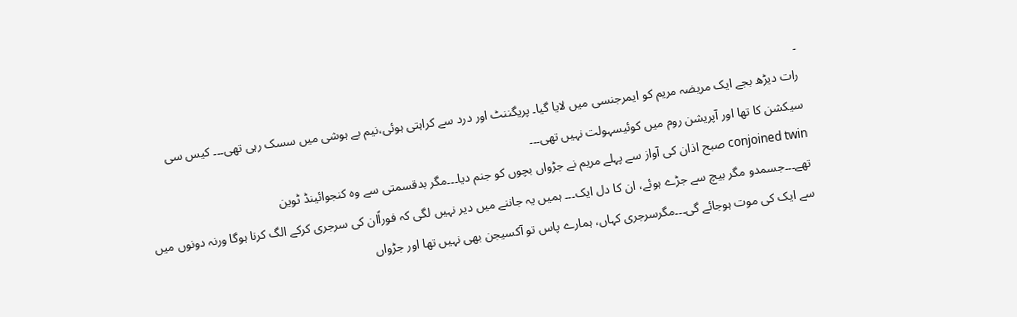۔
رات دیڑھ بجے ایک مریضہ مریم کو ایمرجنسی میں لایا گیا۔ پریگننٹ اور درد سے کراہتی ہوئی،نیم بے ہوشی میں سسک رہی تھی۔۔۔ کیس سی سیکشن کا تھا اور آپریشن روم میں کوئیسہولت نہیں تھی۔۔۔
conjoined twin صبح اذان کی آواز سے پہلے مریم نے جڑواں بچوں کو جنم دیا۔۔۔مگر بدقسمتی سے وہ کنجوائینڈ ٹوین
تھے۔۔۔جسمدو مگر بیچ سے جڑے ہوئے، ان کا دل ایک۔۔۔ ہمیں یہ جاننے میں دیر نہیں لگی کہ فوراًان کی سرجری کرکے الگ کرنا ہوگا ورنہ دونوں میں سے ایک کی موت ہوجائے گی۔۔۔مگرسرجری کہاں، ہمارے پاس تو آکسیجن بھی نہیں تھا اور جڑواں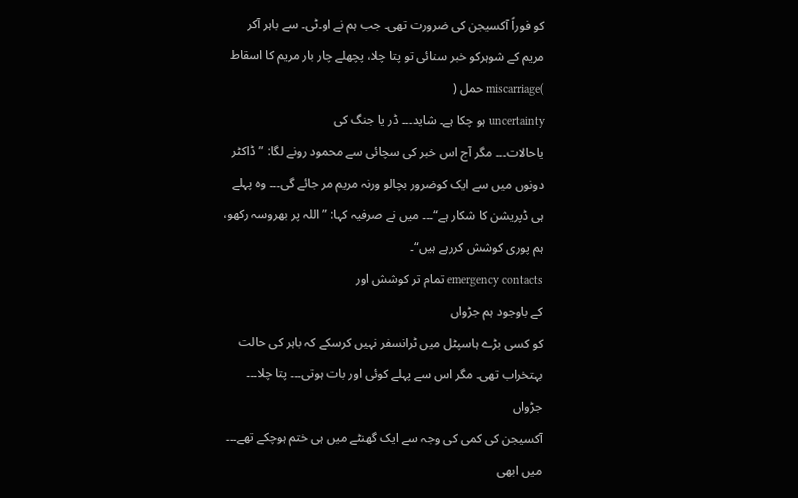کو فوراً آکسیجن کی ضرورت تھی۔ جب ہم نے او۔ٹی۔ سے باہر آکر مریم کے شوہرکو خبر سنائی تو پتا چلا، پچھلے چار بار مریم کا اسقاط )miscarriage حمل (
uncertainty ہو چکا ہے۔ شاید۔۔۔ ڈر یا جنگ کی
یاحالات۔۔۔ مگر آج اس خبر کی سچائی سے محمود رونے لگا: ”ڈاکٹر دونوں میں سے ایک کوضرور بچالو ورنہ مریم مر جائے گی۔۔۔ وہ پہلے ہی ڈپریشن کا شکار ہے“۔۔۔ میں نے صرفیہ کہا: ”اللہ پر بھروسہ رکھو، ہم پوری کوشش کررہے ہیں“۔
emergency contacts تمام تر کوشش اور
کے باوجود ہم جڑواں
کو کسی بڑے ہاسپٹل میں ٹرانسفر نہیں کرسکے کہ باہر کی حالت بہتخراب تھی۔ مگر اس سے پہلے کوئی اور بات ہوتی۔۔۔ پتا چلا۔۔۔ جڑواں
آکسیجن کی کمی کی وجہ سے ایک گھنٹے میں ہی ختم ہوچکے تھے۔۔۔ میں ابھی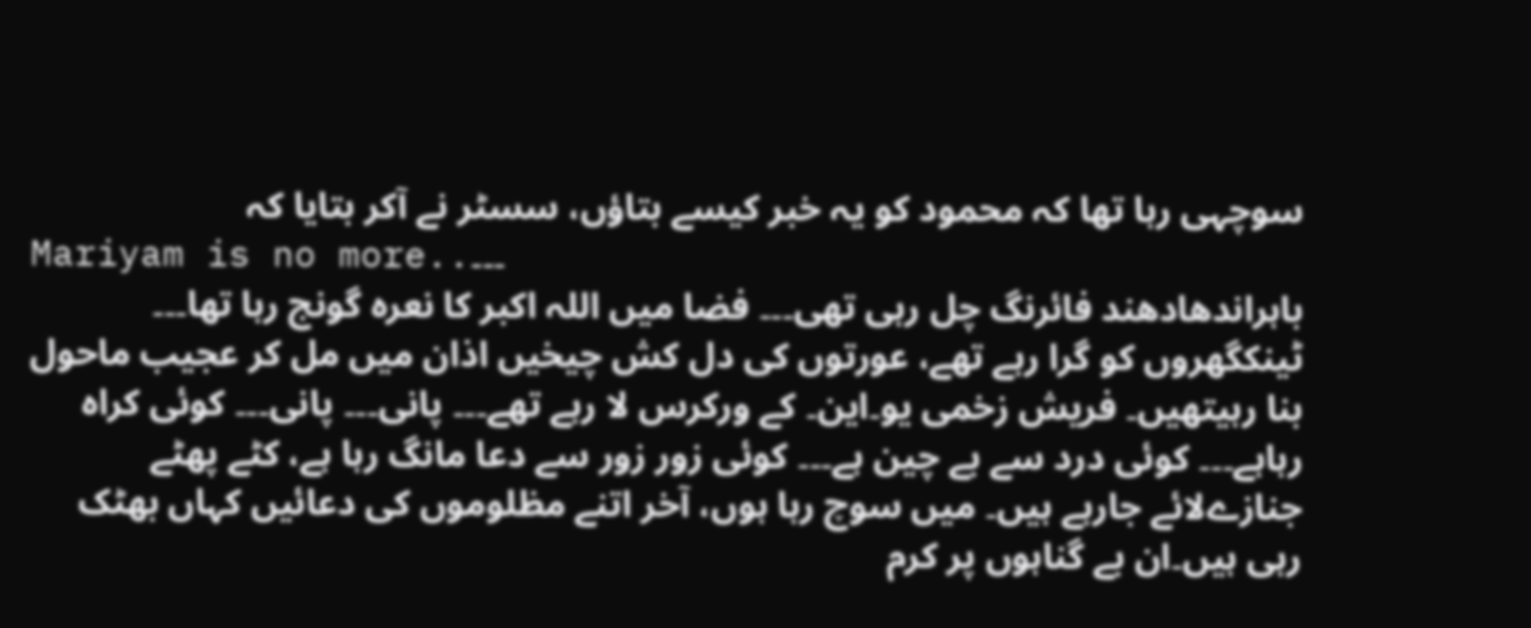سوچہی رہا تھا کہ محمود کو یہ خبر کیسے بتاؤں، سسٹر نے آکر بتایا کہ
Mariyam is no more..۔۔۔
باہراندھادھند فائرنگ چل رہی تھی۔۔۔ فضا میں اللہ اکبر کا نعرہ گونج رہا تھا۔۔۔ ٹینکگھروں کو گرا رہے تھے، عورتوں کی دل کش چیخیں اذان میں مل کر عجیب ماحول بنا رہیتھیں۔ فریش زخمی یو۔این۔ کے ورکرس لا رہے تھے۔۔۔ پانی۔۔۔ پانی۔۔۔ کوئی کراہ رہاہے۔۔۔ کوئی درد سے بے چین ہے۔۔۔ کوئی زور زور سے دعا مانگ رہا ہے، کٹے پھٹے جنازےلائے جارہے ہیں۔ میں سوچ رہا ہوں، آخر اتنے مظلوموں کی دعائیں کہاں بھٹک رہی ہیں۔ان بے گناہوں پر کرم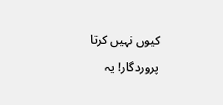کیوں نہیں کرتا پروردگار! یہ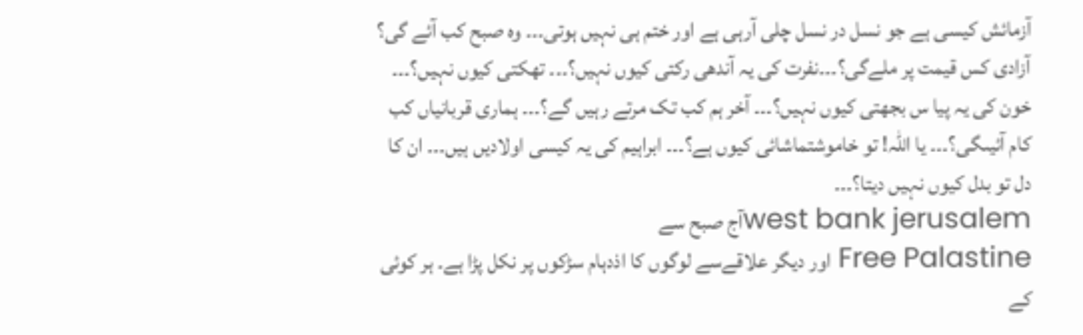آزمائش کیسی ہے جو نسل در نسل چلی آرہی ہے اور ختم ہی نہیں ہوتی۔۔۔ وہ صبح کب آئے گی؟ آزادی کس قیمت پر ملےگی؟۔۔۔نفرت کی یہ آندھی رکتی کیوں نہیں؟۔۔۔ تھکتی کیوں نہیں؟۔۔۔ خون کی یہ پیا س بجھتی کیوں نہیں؟۔۔۔ آخر ہم کب تک مرتے رہیں گے؟۔۔۔ ہماری قربانیاں کب کام آئیںگی؟۔۔۔ یا اللہ! تو خاموشتماشائی کیوں ہے؟۔۔۔ ابراہیم کی یہ کیسی اولادیں ہیں۔۔۔ ان کا دل تو بدل کیوں نہیں دیتا؟۔۔۔
west bank jerusalemآج صبح سے
Free Palastine اور دیگر علاقےسے لوگوں کا اذدہام سڑکوں پر نکل پڑا ہے۔ ہر کوئی
کے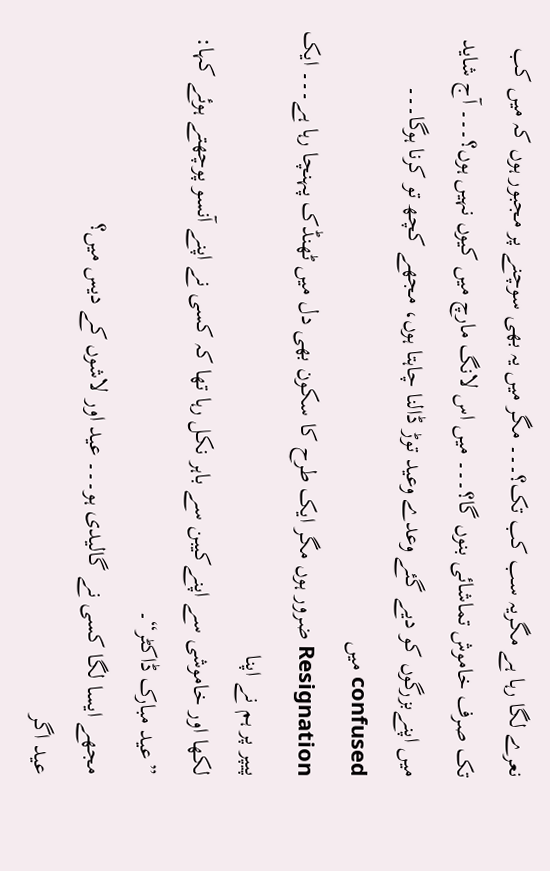نعرے لگا رہا ہے مگریہ سب کب تک؟۔۔۔ مگر میں یہ بھی سوچنے پر مجبور ہوں کہ میں کب تک صرف خاموش تماشائی بنوں گا؟۔۔۔ میں اس لانگ مارچ میں کیوں نہیں ہوں؟۔۔۔ آج شاید میں اپنےبزرگوں کو دیے گئے وعدے وعید توڑ ڈالنا چاہتا ہوں، مجھے کچھ تو کرنا ہوگا۔۔۔
confused میں
Resignation ضرور ہوں مگر ایک طرح کا سکون بھی دل میں ٹھنڈک پہنچا رہا ہے۔۔۔ ایک پیپر پر ہم نے اپنا
لکھا اور خاموشی سے اپنےکیبن سے باہر نکل رہا تھا کہ کسی نے اپنے آنسو پوچھتے ہوئے کہا: ”عید مبارک ڈاکٹر“۔
مجھے ایسا لگا کسی نے گالیدی ہو۔۔۔ عید اور لاشوں کے دیس میں؟
عید اگر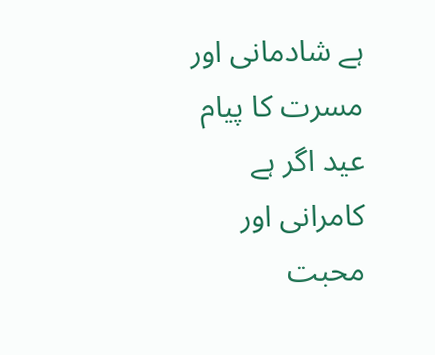ہے شادمانی اور مسرت کا پیام
عید اگر ہے کامرانی اور محبت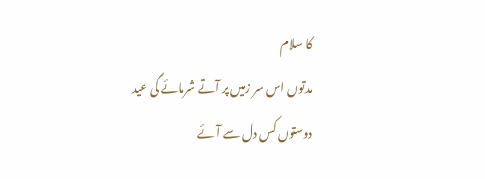کا سلام
مدتوں اس سر زمیں پر آتے شرمائے گی عید
دوستوں کس دل سے آئے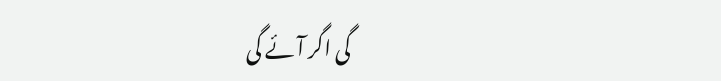گی اگر آئے گی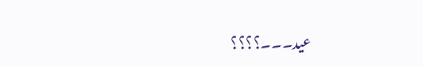عید۔۔۔؟؟؟؟